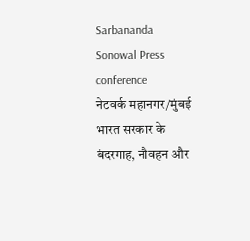Sarbananda Sonowal Press conference
नेटवर्क महानगर/मुंबई
भारत सरकार के बंदरगाह, नौवहन और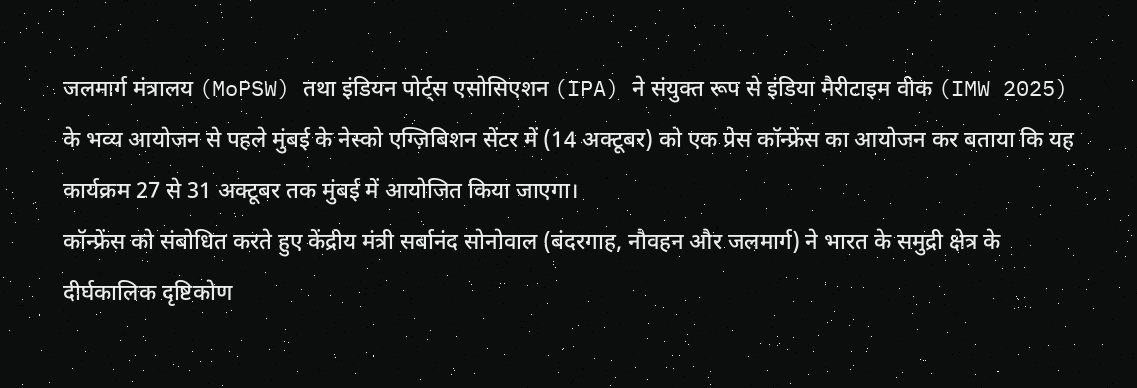जलमार्ग मंत्रालय (MoPSW) तथा इंडियन पोर्ट्स एसोसिएशन (IPA) ने संयुक्त रूप से इंडिया मैरीटाइम वीक (IMW 2025) के भव्य आयोजन से पहले मुंबई के नेस्को एग्ज़िबिशन सेंटर में (14 अक्टूबर) को एक प्रेस कॉन्फ्रेंस का आयोजन कर बताया कि यह कार्यक्रम 27 से 31 अक्टूबर तक मुंबई में आयोजित किया जाएगा।
कॉन्फ्रेंस को संबोधित करते हुए केंद्रीय मंत्री सर्बानंद सोनोवाल (बंदरगाह, नौवहन और जलमार्ग) ने भारत के समुद्री क्षेत्र के दीर्घकालिक दृष्टिकोण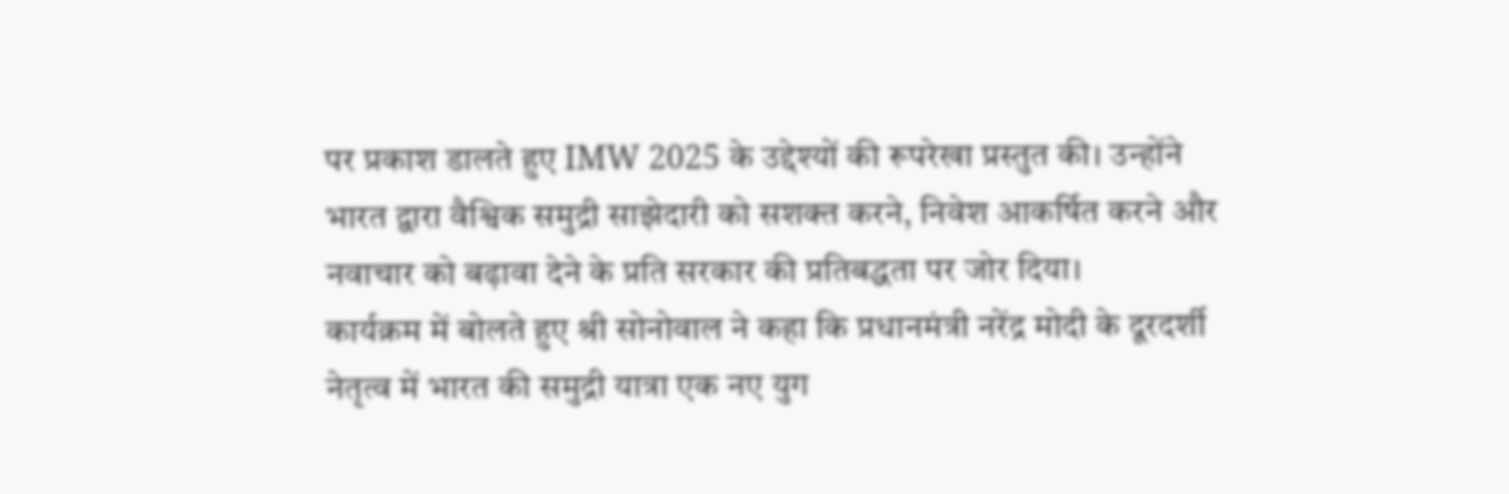पर प्रकाश डालते हुए IMW 2025 के उद्देश्यों की रूपरेखा प्रस्तुत की। उन्होंने भारत द्वारा वैश्विक समुद्री साझेदारी को सशक्त करने, निवेश आकर्षित करने और नवाचार को बढ़ावा देने के प्रति सरकार की प्रतिबद्धता पर जोर दिया।
कार्यक्रम में बोलते हुए श्री सोनोवाल ने कहा कि प्रधानमंत्री नरेंद्र मोदी के दूरदर्शी नेतृत्व में भारत की समुद्री यात्रा एक नए युग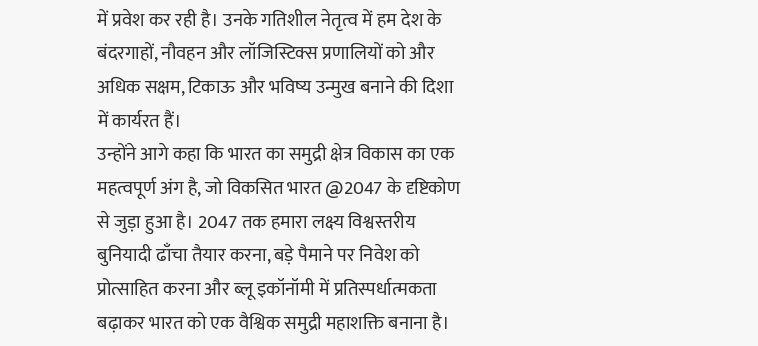में प्रवेश कर रही है। उनके गतिशील नेतृत्व में हम देश के बंदरगाहों, नौवहन और लॉजिस्टिक्स प्रणालियों को और अधिक सक्षम, टिकाऊ और भविष्य उन्मुख बनाने की दिशा में कार्यरत हैं।
उन्होंने आगे कहा कि भारत का समुद्री क्षेत्र विकास का एक महत्वपूर्ण अंग है, जो विकसित भारत @2047 के दृष्टिकोण से जुड़ा हुआ है। 2047 तक हमारा लक्ष्य विश्वस्तरीय बुनियादी ढाँचा तैयार करना, बड़े पैमाने पर निवेश को प्रोत्साहित करना और ब्लू इकॉनॉमी में प्रतिस्पर्धात्मकता बढ़ाकर भारत को एक वैश्विक समुद्री महाशक्ति बनाना है।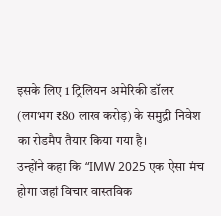इसके लिए 1 ट्रिलियन अमेरिकी डॉलर (लगभग ₹80 लाख करोड़) के समुद्री निवेश का रोडमैप तैयार किया गया है।
उन्होंने कहा कि “IMW 2025 एक ऐसा मंच होगा जहां विचार वास्तविक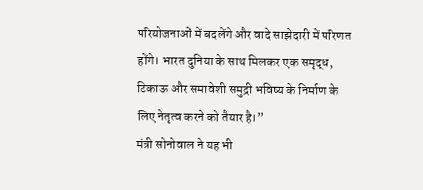परियोजनाओं में बदलेंगे और वादे साझेदारी में परिणत होंगे। भारत दुनिया के साथ मिलकर एक समृद्ध, टिकाऊ और समावेशी समुद्री भविष्य के निर्माण के लिए नेतृत्व करने को तैयार है।”
मंत्री सोनोवाल ने यह भी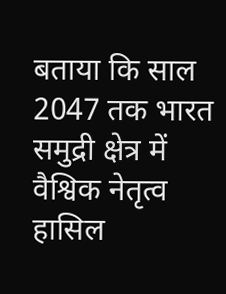बताया कि साल 2047 तक भारत समुद्री क्षेत्र में वैश्विक नेतृत्व हासिल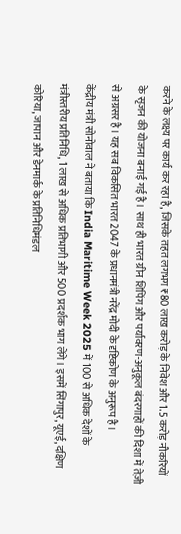करने के लक्ष्य पर कार्य कर रहा है, जिसके तहत लगभग ₹80 लाख करोड़ के निवेश और 1.5 करोड़ नौकरियों के सृजन की योजना बनाई गई है। साथ ही भारत ग्रीन शिपिंग और पर्यावरण-अनुकूल बंदरगाहों की दिशा में तेज़ी से अग्रसर है। यह सब विकसित भारत 2047 के प्रधानमंत्री नरेंद्र मोदी के दृष्टिकोण के अनुरूप है।
केंद्रीय मंत्री सोनोवाल ने बताया कि India Maritime Week 2025 में 100 से अधिक देशों के मंत्रीस्तरीय प्रतिनिधि, 1 लाख से अधिक प्रतिभागी और 500 प्रदर्शक भाग लेंगे। इसमें सिंगापुर, यूएई, दक्षिण कोरिया, जापान और डेनमार्क के प्रतिनिधिमंडल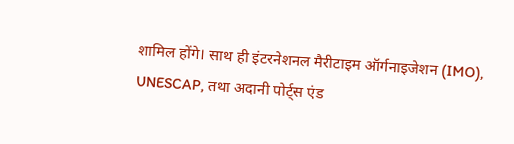शामिल होंगे। साथ ही इंटरनेशनल मैरीटाइम ऑर्गनाइजेशन (IMO), UNESCAP, तथा अदानी पोर्ट्स एंड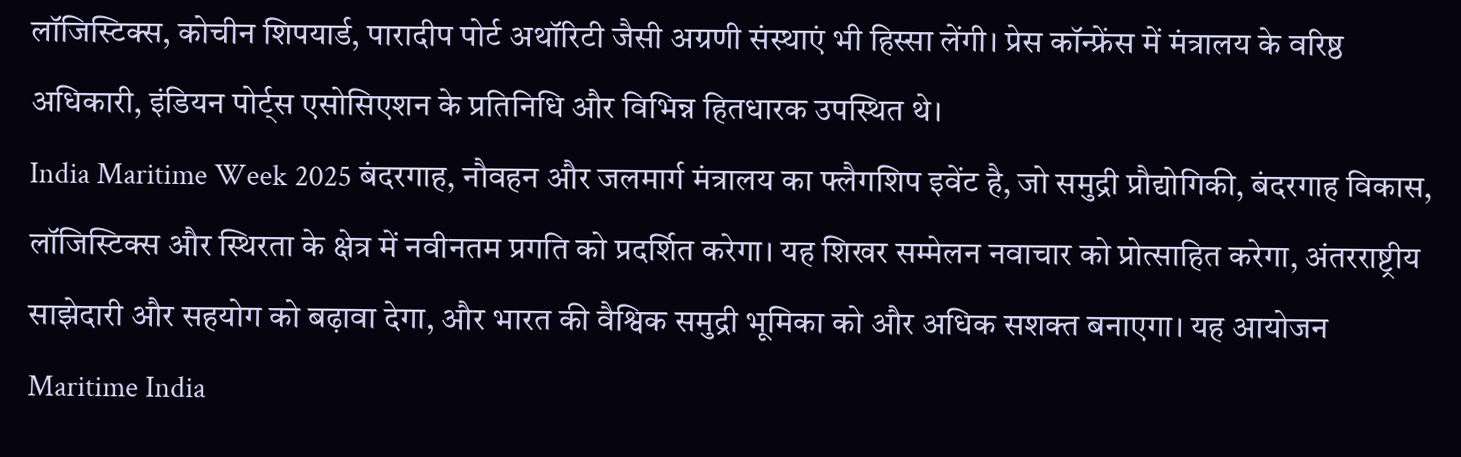लॉजिस्टिक्स, कोचीन शिपयार्ड, पारादीप पोर्ट अथॉरिटी जैसी अग्रणी संस्थाएं भी हिस्सा लेंगी। प्रेस कॉन्फ्रेंस में मंत्रालय के वरिष्ठ अधिकारी, इंडियन पोर्ट्स एसोसिएशन के प्रतिनिधि और विभिन्न हितधारक उपस्थित थे।
India Maritime Week 2025 बंदरगाह, नौवहन और जलमार्ग मंत्रालय का फ्लैगशिप इवेंट है, जो समुद्री प्रौद्योगिकी, बंदरगाह विकास, लॉजिस्टिक्स और स्थिरता के क्षेत्र में नवीनतम प्रगति को प्रदर्शित करेगा। यह शिखर सम्मेलन नवाचार को प्रोत्साहित करेगा, अंतरराष्ट्रीय साझेदारी और सहयोग को बढ़ावा देगा, और भारत की वैश्विक समुद्री भूमिका को और अधिक सशक्त बनाएगा। यह आयोजन Maritime India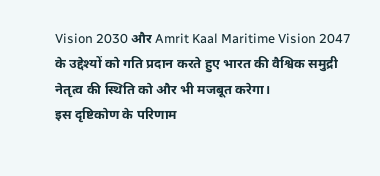Vision 2030 और Amrit Kaal Maritime Vision 2047 के उद्देश्यों को गति प्रदान करते हुए भारत की वैश्विक समुद्री नेतृत्व की स्थिति को और भी मजबूत करेगा।
इस दृष्टिकोण के परिणाम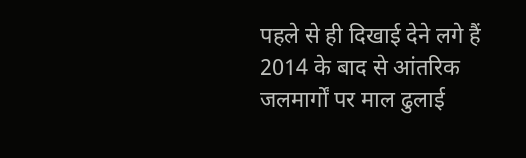पहले से ही दिखाई देने लगे हैं
2014 के बाद से आंतरिक जलमार्गों पर माल ढुलाई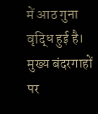में आठ गुना वृद्धि हुई है।
मुख्य बंदरगाहों पर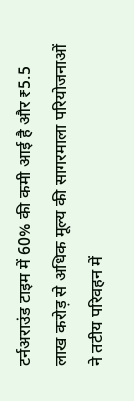टर्नअराउंड टाइम में 60% की कमी आई है और ₹5.5 लाख करोड़ से अधिक मूल्य की सागरमाला परियोजनाओं ने तटीय परिवहन में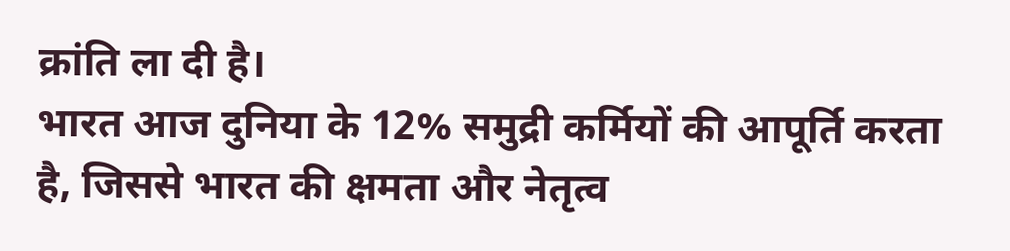क्रांति ला दी है।
भारत आज दुनिया के 12% समुद्री कर्मियों की आपूर्ति करता है, जिससे भारत की क्षमता और नेतृत्व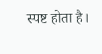स्पष्ट होता है।